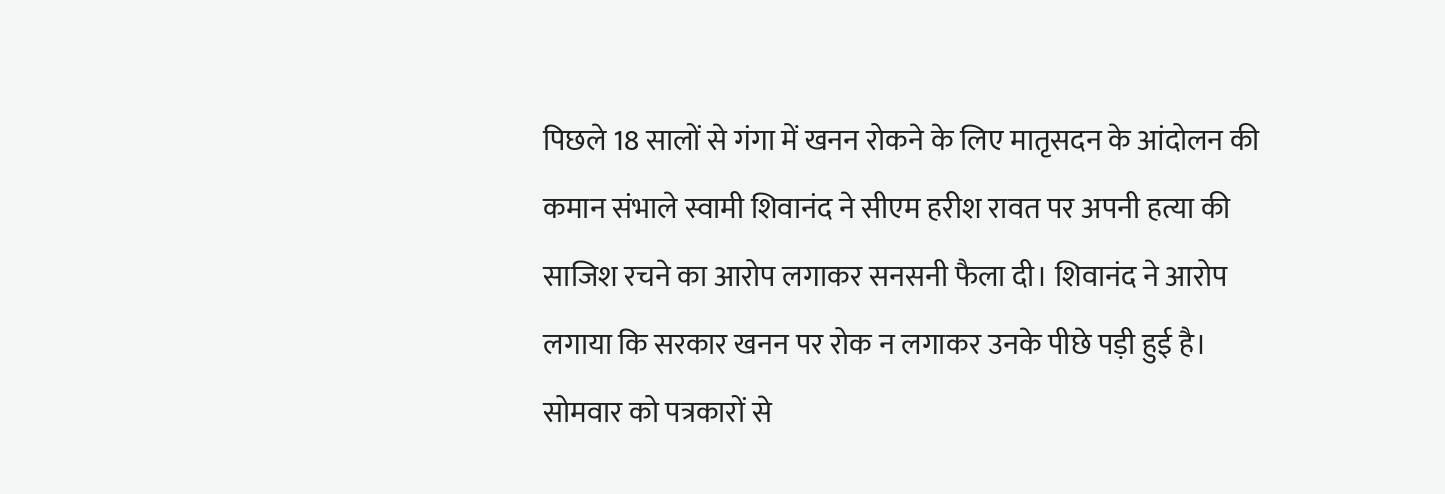पिछले 18 सालों से गंगा में खनन रोकने के लिए मातृसदन के आंदोलन की कमान संभाले स्वामी शिवानंद ने सीएम हरीश रावत पर अपनी हत्या की साजिश रचने का आरोप लगाकर सनसनी फैला दी। शिवानंद ने आरोप लगाया कि सरकार खनन पर रोक न लगाकर उनके पीछे पड़ी हुई है। सोमवार को पत्रकारों से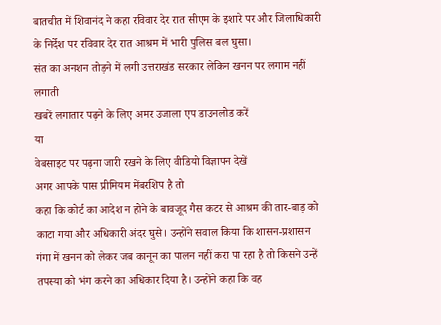बातचीत में शिवानंद ने कहा रविवार देर रात सीएम के इशारे पर और जिलाधिकारी के निर्देश पर रविवार देर रात आश्रम में भारी पुलिस बल घुसा।
संत का अनशन तोड़ने में लगी उत्तराखंड सरकार लेकिन खनन पर लगाम नहीं लगाती
खबरें लगातार पढ़ने के लिए अमर उजाला एप डाउनलोड करें
या
वेबसाइट पर पढ़ना जारी रखने के लिए वीडियो विज्ञापन देखें
अगर आपके पास प्रीमियम मेंबरशिप है तो
कहा कि कोर्ट का आदेश न होने के बावजूद गैस कटर से आश्रम की तार-बाड़ को काटा गया और अधिकारी अंदर घुसे। उन्होंने सवाल किया कि शासन-प्रशासन गंगा में खनन को लेकर जब कानून का पालन नहीं करा पा रहा है तो किसने उन्हें तपस्या को भंग करने का अधिकार दिया है। उन्होंने कहा कि वह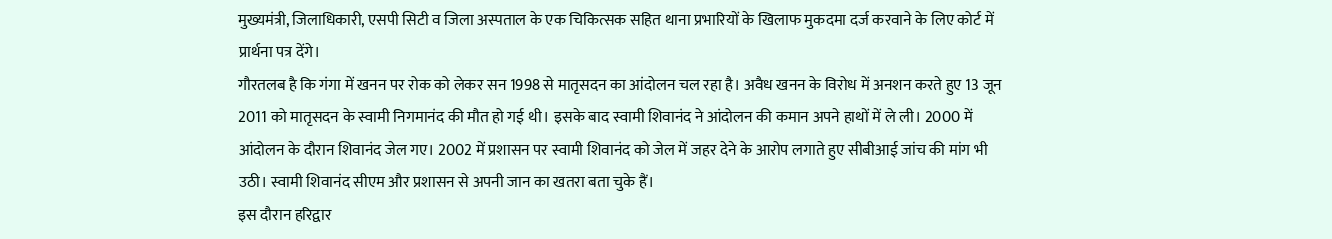मुख्यमंत्री, जिलाधिकारी, एसपी सिटी व जिला अस्पताल के एक चिकित्सक सहित थाना प्रभारियों के खिलाफ मुकदमा दर्ज करवाने के लिए कोर्ट में प्रार्थना पत्र देंगे।
गौरतलब है कि गंगा में खनन पर रोक को लेकर सन 1998 से मातृसदन का आंदोलन चल रहा है। अवैध खनन के विरोध में अनशन करते हुए 13 जून 2011 को मातृसदन के स्वामी निगमानंद की मौत हो गई थी। इसके बाद स्वामी शिवानंद ने आंदोलन की कमान अपने हाथों में ले ली। 2000 में आंदोलन के दौरान शिवानंद जेल गए। 2002 में प्रशासन पर स्वामी शिवानंद को जेल में जहर देने के आरोप लगाते हुए सीबीआई जांच की मांग भी उठी। स्वामी शिवानंद सीएम और प्रशासन से अपनी जान का खतरा बता चुके हैं।
इस दौरान हरिद्वार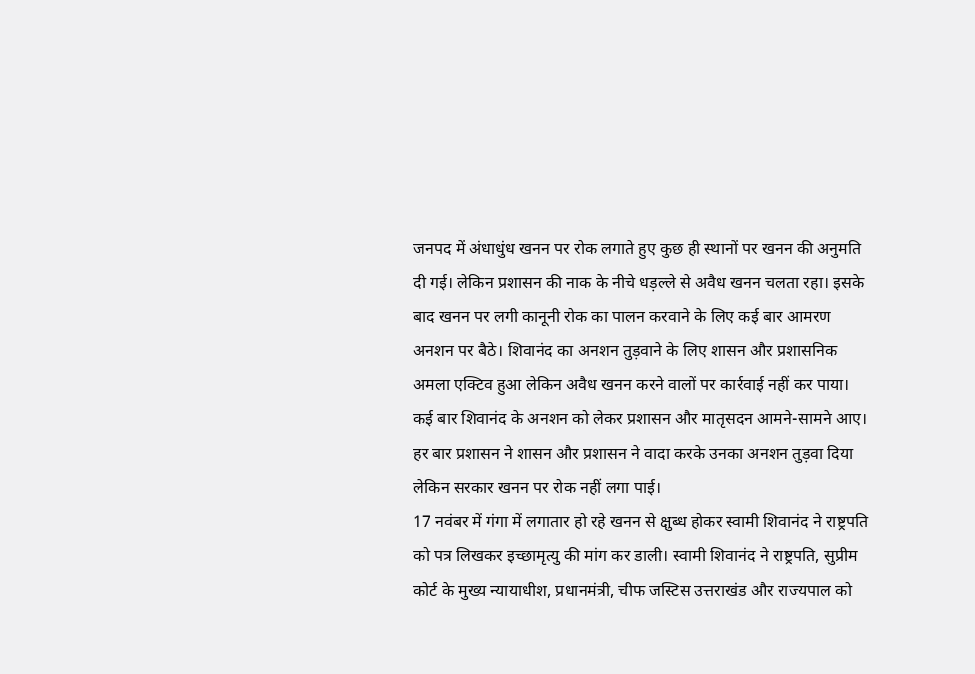जनपद में अंधाधुंध खनन पर रोक लगाते हुए कुछ ही स्थानों पर खनन की अनुमति दी गई। लेकिन प्रशासन की नाक के नीचे धड़ल्ले से अवैध खनन चलता रहा। इसके बाद खनन पर लगी कानूनी रोक का पालन करवाने के लिए कई बार आमरण अनशन पर बैठे। शिवानंद का अनशन तुड़वाने के लिए शासन और प्रशासनिक अमला एक्टिव हुआ लेकिन अवैध खनन करने वालों पर कार्रवाई नहीं कर पाया। कई बार शिवानंद के अनशन को लेकर प्रशासन और मातृसदन आमने-सामने आए। हर बार प्रशासन ने शासन और प्रशासन ने वादा करके उनका अनशन तुड़वा दिया लेकिन सरकार खनन पर रोक नहीं लगा पाई।
17 नवंबर में गंगा में लगातार हो रहे खनन से क्षुब्ध होकर स्वामी शिवानंद ने राष्ट्रपति को पत्र लिखकर इच्छामृत्यु की मांग कर डाली। स्वामी शिवानंद ने राष्ट्रपति, सुप्रीम कोर्ट के मुख्य न्यायाधीश, प्रधानमंत्री, चीफ जस्टिस उत्तराखंड और राज्यपाल को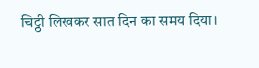चिट्ठी लिखकर सात दिन का समय दिया।